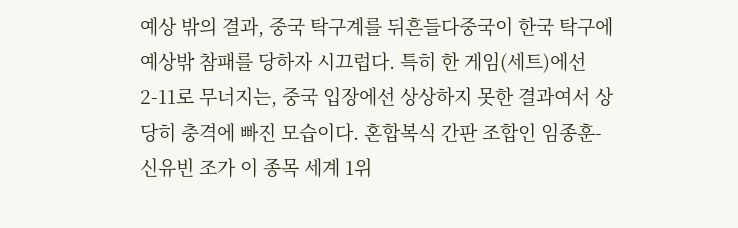예상 밖의 결과, 중국 탁구계를 뒤흔들다중국이 한국 탁구에 예상밖 참패를 당하자 시끄럽다. 특히 한 게임(세트)에선 2-11로 무너지는, 중국 입장에선 상상하지 못한 결과여서 상당히 충격에 빠진 모습이다. 혼합복식 간판 조합인 임종훈-신유빈 조가 이 종목 세계 1위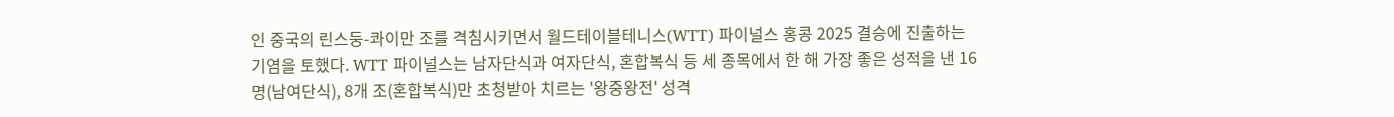인 중국의 린스둥-콰이만 조를 격침시키면서 월드테이블테니스(WTT) 파이널스 홍콩 2025 결승에 진출하는 기염을 토했다. WTT 파이널스는 남자단식과 여자단식, 혼합복식 등 세 종목에서 한 해 가장 좋은 성적을 낸 16명(남여단식), 8개 조(혼합복식)만 초청받아 치르는 '왕중왕전' 성격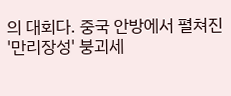의 대회다. 중국 안방에서 펼쳐진 '만리장성' 붕괴세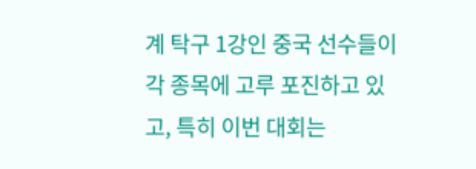계 탁구 1강인 중국 선수들이 각 종목에 고루 포진하고 있고, 특히 이번 대회는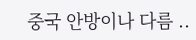중국 안방이나 다름 ..